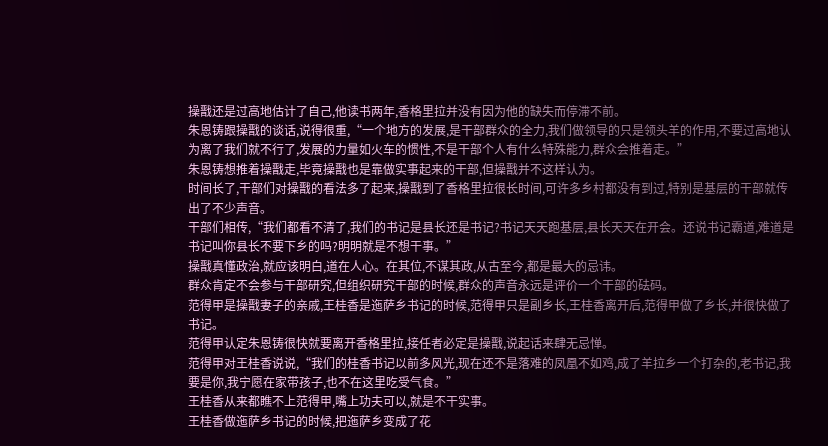操戬还是过高地估计了自己,他读书两年,香格里拉并没有因为他的缺失而停滞不前。
朱恩铸跟操戬的谈话,说得很重,“一个地方的发展,是干部群众的全力,我们做领导的只是领头羊的作用,不要过高地认为离了我们就不行了,发展的力量如火车的惯性,不是干部个人有什么特殊能力,群众会推着走。”
朱恩铸想推着操戬走,毕竟操戬也是靠做实事起来的干部,但操戬并不这样认为。
时间长了,干部们对操戬的看法多了起来,操戬到了香格里拉很长时间,可许多乡村都没有到过,特别是基层的干部就传出了不少声音。
干部们相传,“我们都看不清了,我们的书记是县长还是书记?书记天天跑基层,县长天天在开会。还说书记霸道,难道是书记叫你县长不要下乡的吗?明明就是不想干事。”
操戬真懂政治,就应该明白,道在人心。在其位,不谋其政,从古至今,都是最大的忌讳。
群众肯定不会参与干部研究,但组织研究干部的时候,群众的声音永远是评价一个干部的砝码。
范得甲是操戬妻子的亲戚,王桂香是迤萨乡书记的时候,范得甲只是副乡长,王桂香离开后,范得甲做了乡长,并很快做了书记。
范得甲认定朱恩铸很快就要离开香格里拉,接任者必定是操戬,说起话来肆无忌惮。
范得甲对王桂香说说,“我们的桂香书记以前多风光,现在还不是落难的凤凰不如鸡,成了羊拉乡一个打杂的,老书记,我要是你,我宁愿在家带孩子,也不在这里吃受气食。”
王桂香从来都瞧不上范得甲,嘴上功夫可以,就是不干实事。
王桂香做迤萨乡书记的时候,把迤萨乡变成了花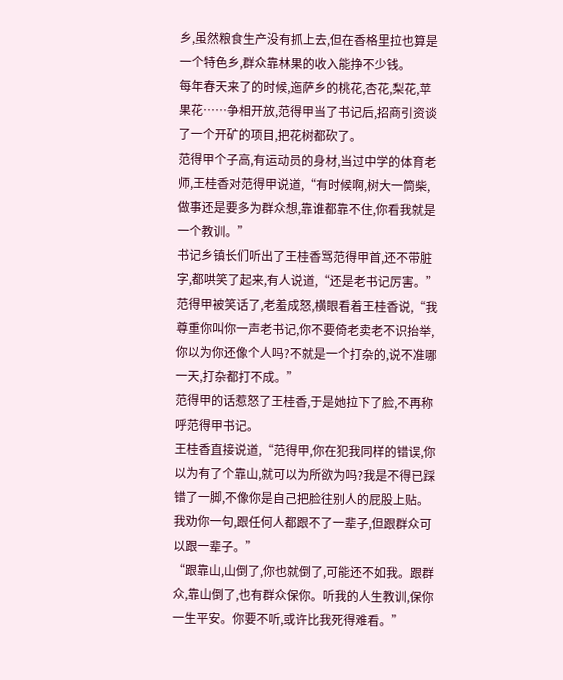乡,虽然粮食生产没有抓上去,但在香格里拉也算是一个特色乡,群众靠林果的收入能挣不少钱。
每年春天来了的时候,迤萨乡的桃花,杏花,梨花,苹果花……争相开放,范得甲当了书记后,招商引资谈了一个开矿的项目,把花树都砍了。
范得甲个子高,有运动员的身材,当过中学的体育老师,王桂香对范得甲说道,“有时候啊,树大一筒柴,做事还是要多为群众想,靠谁都靠不住,你看我就是一个教训。”
书记乡镇长们听出了王桂香骂范得甲首,还不带脏字,都哄笑了起来,有人说道,“还是老书记厉害。”
范得甲被笑话了,老羞成怒,横眼看着王桂香说,“我尊重你叫你一声老书记,你不要倚老卖老不识抬举,你以为你还像个人吗?不就是一个打杂的,说不准哪一天,打杂都打不成。”
范得甲的话惹怒了王桂香,于是她拉下了脸,不再称呼范得甲书记。
王桂香直接说道,“范得甲,你在犯我同样的错误,你以为有了个靠山,就可以为所欲为吗?我是不得已踩错了一脚,不像你是自己把脸往别人的屁股上贴。我劝你一句,跟任何人都跟不了一辈子,但跟群众可以跟一辈子。”
“跟靠山,山倒了,你也就倒了,可能还不如我。跟群众,靠山倒了,也有群众保你。听我的人生教训,保你一生平安。你要不听,或许比我死得难看。”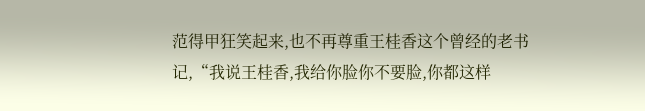范得甲狂笑起来,也不再尊重王桂香这个曾经的老书记,“我说王桂香,我给你脸你不要脸,你都这样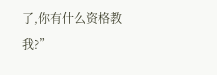了,你有什么资格教我?”